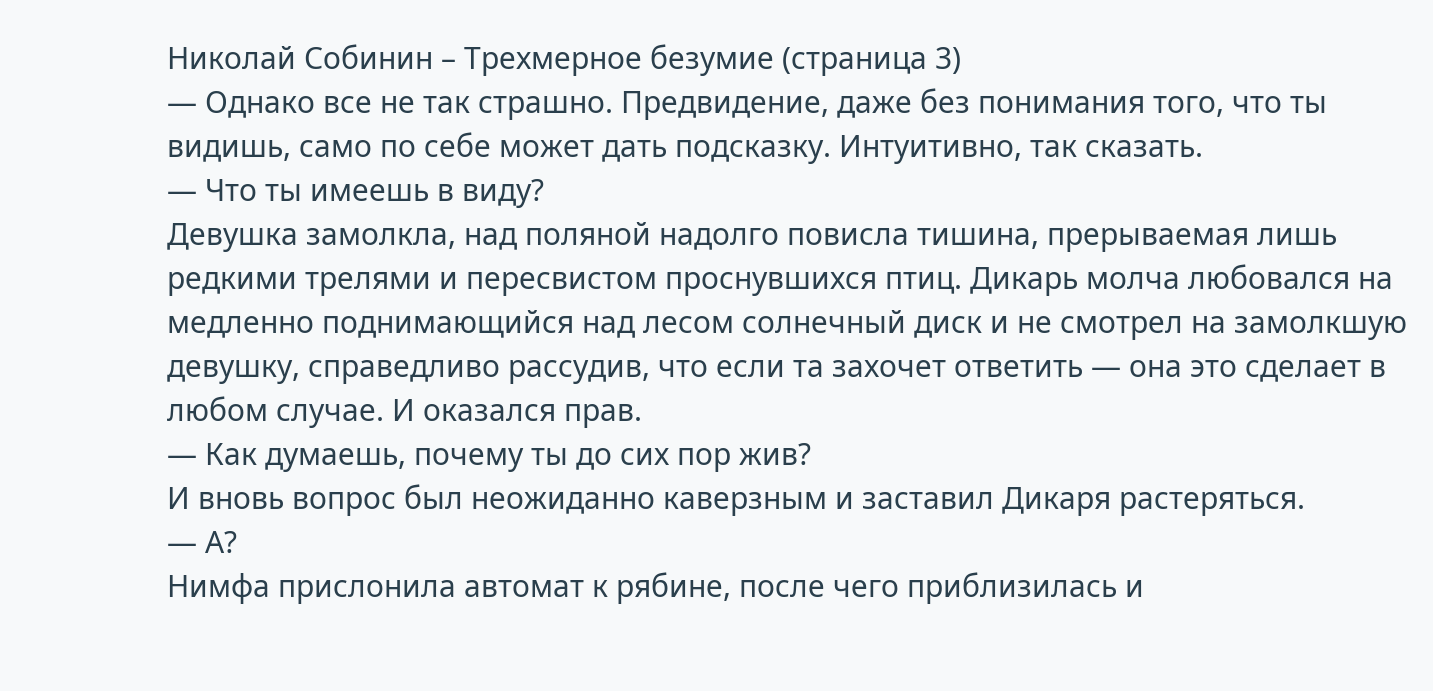Николай Собинин – Трехмерное безумие (страница 3)
— Однако все не так страшно. Предвидение, даже без понимания того, что ты видишь, само по себе может дать подсказку. Интуитивно, так сказать.
— Что ты имеешь в виду?
Девушка замолкла, над поляной надолго повисла тишина, прерываемая лишь редкими трелями и пересвистом проснувшихся птиц. Дикарь молча любовался на медленно поднимающийся над лесом солнечный диск и не смотрел на замолкшую девушку, справедливо рассудив, что если та захочет ответить — она это сделает в любом случае. И оказался прав.
— Как думаешь, почему ты до сих пор жив?
И вновь вопрос был неожиданно каверзным и заставил Дикаря растеряться.
— А?
Нимфа прислонила автомат к рябине, после чего приблизилась и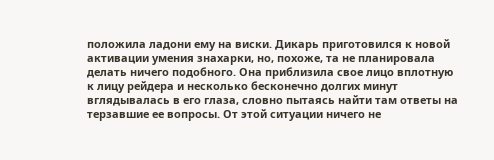положила ладони ему на виски. Дикарь приготовился к новой активации умения знахарки, но, похоже, та не планировала делать ничего подобного. Она приблизила свое лицо вплотную к лицу рейдера и несколько бесконечно долгих минут вглядывалась в его глаза, словно пытаясь найти там ответы на терзавшие ее вопросы. От этой ситуации ничего не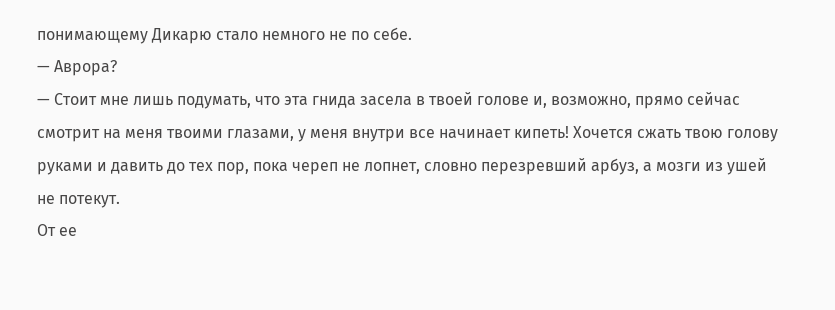понимающему Дикарю стало немного не по себе.
— Аврора?
— Стоит мне лишь подумать, что эта гнида засела в твоей голове и, возможно, прямо сейчас смотрит на меня твоими глазами, у меня внутри все начинает кипеть! Хочется сжать твою голову руками и давить до тех пор, пока череп не лопнет, словно перезревший арбуз, а мозги из ушей не потекут.
От ее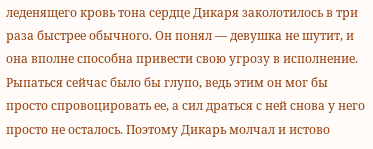леденящего кровь тона сердце Дикаря заколотилось в три раза быстрее обычного. Он понял — девушка не шутит, и она вполне способна привести свою угрозу в исполнение. Рыпаться сейчас было бы глупо, ведь этим он мог бы просто спровоцировать ее, а сил драться с ней снова у него просто не осталось. Поэтому Дикарь молчал и истово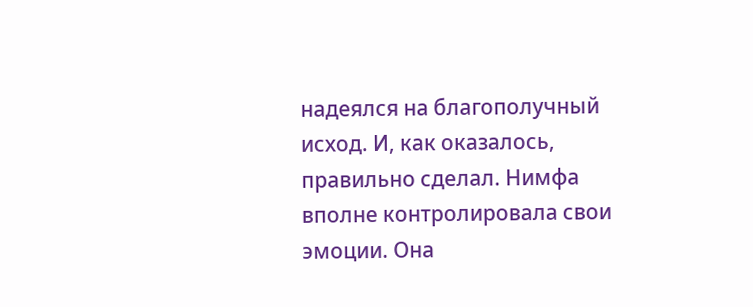надеялся на благополучный исход. И, как оказалось, правильно сделал. Нимфа вполне контролировала свои эмоции. Она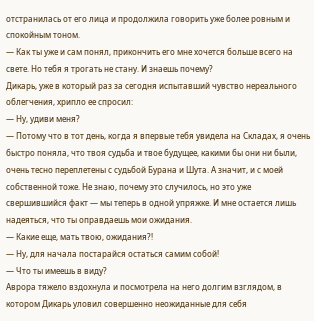отстранилась от его лица и продолжила говорить уже более ровным и спокойным тоном.
— Как ты уже и сам понял, прикончить его мне хочется больше всего на свете. Но тебя я трогать не стану. И знаешь почему?
Дикарь, уже в который раз за сегодня испытавший чувство нереального облегчения, хрипло ее спросил:
— Ну, удиви меня?
— Потому что в тот день, когда я впервые тебя увидела на Складах, я очень быстро поняла, что твоя судьба и твое будущее, какими бы они ни были, очень тесно переплетены с судьбой Бурана и Шута. А значит, и с моей собственной тоже. Не знаю, почему это случилось, но это уже свершившийся факт — мы теперь в одной упряжке. И мне остается лишь надеяться, что ты оправдаешь мои ожидания.
— Какие еще, мать твою, ожидания?!
— Ну, для начала постарайся остаться самим собой!
— Что ты имеешь в виду?
Аврора тяжело вздохнула и посмотрела на него долгим взглядом, в котором Дикарь уловил совершенно неожиданные для себя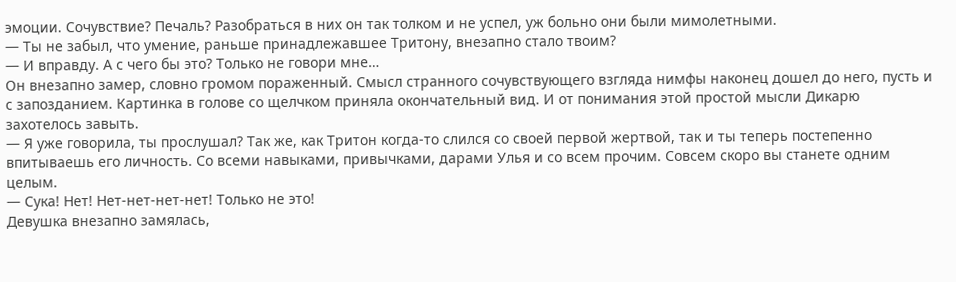эмоции. Сочувствие? Печаль? Разобраться в них он так толком и не успел, уж больно они были мимолетными.
— Ты не забыл, что умение, раньше принадлежавшее Тритону, внезапно стало твоим?
— И вправду. А с чего бы это? Только не говори мне…
Он внезапно замер, словно громом пораженный. Смысл странного сочувствующего взгляда нимфы наконец дошел до него, пусть и с запозданием. Картинка в голове со щелчком приняла окончательный вид. И от понимания этой простой мысли Дикарю захотелось завыть.
— Я уже говорила, ты прослушал? Так же, как Тритон когда-то слился со своей первой жертвой, так и ты теперь постепенно впитываешь его личность. Со всеми навыками, привычками, дарами Улья и со всем прочим. Совсем скоро вы станете одним целым.
— Сука! Нет! Нет-нет-нет-нет! Только не это!
Девушка внезапно замялась,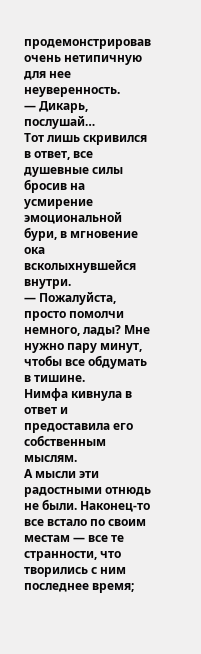продемонстрировав очень нетипичную для нее неуверенность.
— Дикарь, послушай…
Тот лишь скривился в ответ, все душевные силы бросив на усмирение эмоциональной бури, в мгновение ока всколыхнувшейся внутри.
— Пожалуйста, просто помолчи немного, лады? Мне нужно пару минут, чтобы все обдумать в тишине.
Нимфа кивнула в ответ и предоставила его собственным мыслям.
А мысли эти радостными отнюдь не были. Наконец-то все встало по своим местам — все те странности, что творились с ним последнее время;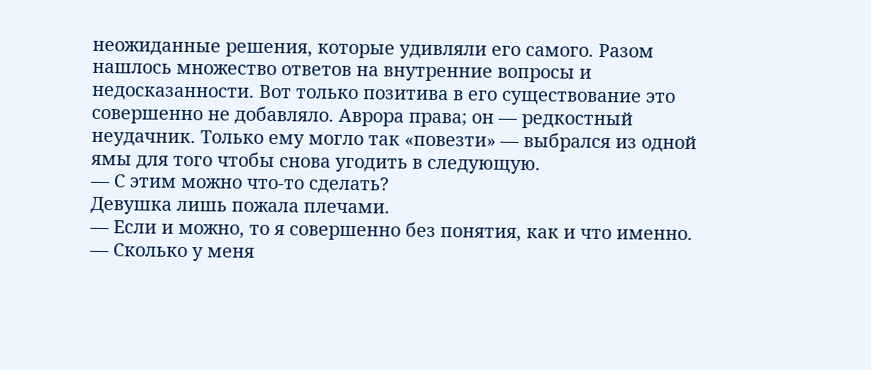неожиданные решения, которые удивляли его самого. Разом нашлось множество ответов на внутренние вопросы и недосказанности. Вот только позитива в его существование это совершенно не добавляло. Аврора права; он — редкостный неудачник. Только ему могло так «повезти» — выбрался из одной ямы для того чтобы снова угодить в следующую.
— С этим можно что-то сделать?
Девушка лишь пожала плечами.
— Если и можно, то я совершенно без понятия, как и что именно.
— Сколько у меня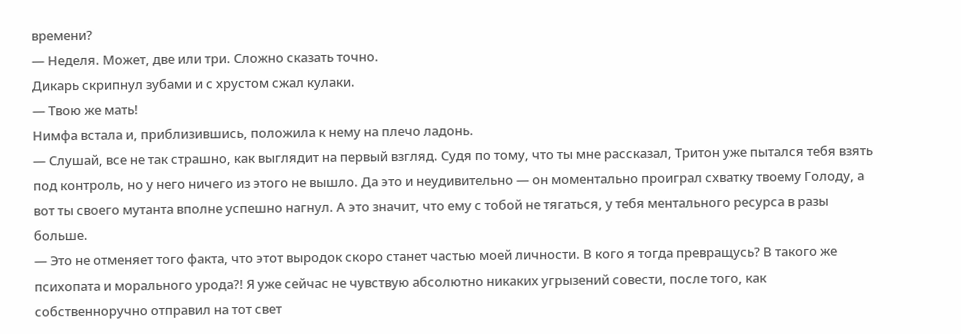времени?
— Неделя. Может, две или три. Сложно сказать точно.
Дикарь скрипнул зубами и с хрустом сжал кулаки.
— Твою же мать!
Нимфа встала и, приблизившись, положила к нему на плечо ладонь.
— Слушай, все не так страшно, как выглядит на первый взгляд. Судя по тому, что ты мне рассказал, Тритон уже пытался тебя взять под контроль, но у него ничего из этого не вышло. Да это и неудивительно — он моментально проиграл схватку твоему Голоду, а вот ты своего мутанта вполне успешно нагнул. А это значит, что ему с тобой не тягаться, у тебя ментального ресурса в разы больше.
— Это не отменяет того факта, что этот выродок скоро станет частью моей личности. В кого я тогда превращусь? В такого же психопата и морального урода?! Я уже сейчас не чувствую абсолютно никаких угрызений совести, после того, как собственноручно отправил на тот свет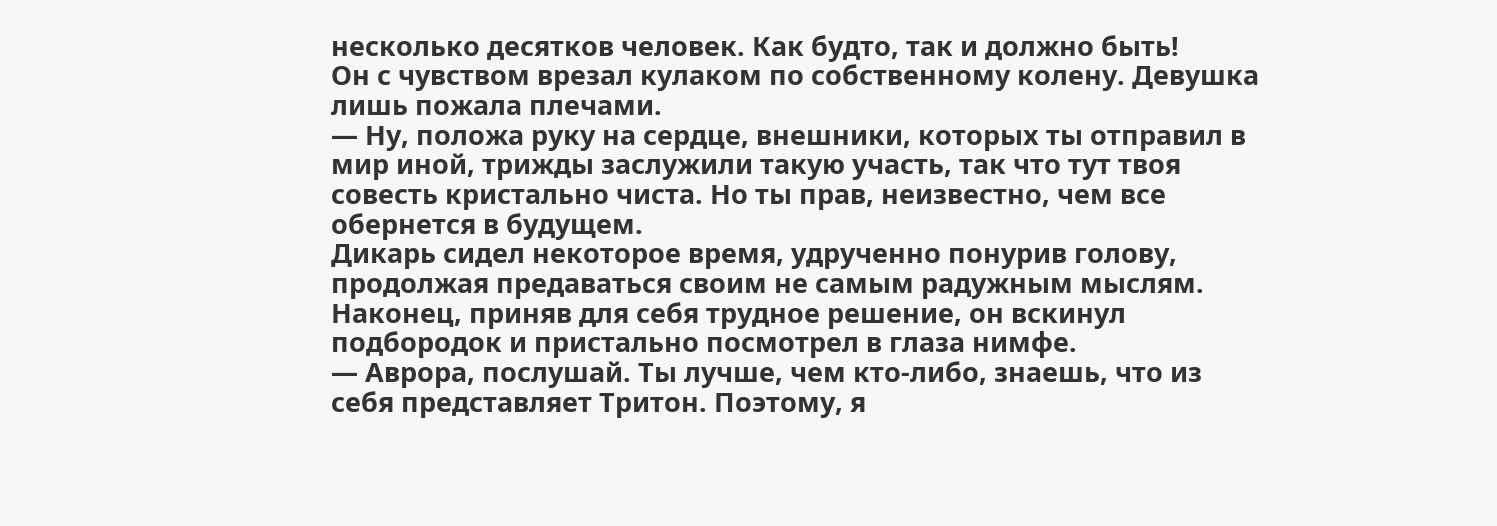несколько десятков человек. Как будто, так и должно быть!
Он с чувством врезал кулаком по собственному колену. Девушка лишь пожала плечами.
— Ну, положа руку на сердце, внешники, которых ты отправил в мир иной, трижды заслужили такую участь, так что тут твоя совесть кристально чиста. Но ты прав, неизвестно, чем все обернется в будущем.
Дикарь сидел некоторое время, удрученно понурив голову, продолжая предаваться своим не самым радужным мыслям. Наконец, приняв для себя трудное решение, он вскинул подбородок и пристально посмотрел в глаза нимфе.
— Аврора, послушай. Ты лучше, чем кто-либо, знаешь, что из себя представляет Тритон. Поэтому, я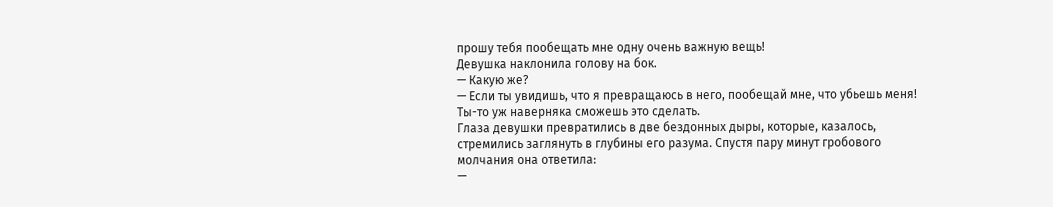прошу тебя пообещать мне одну очень важную вещь!
Девушка наклонила голову на бок.
— Какую же?
— Если ты увидишь, что я превращаюсь в него, пообещай мне, что убьешь меня! Ты-то уж наверняка сможешь это сделать.
Глаза девушки превратились в две бездонных дыры, которые, казалось, стремились заглянуть в глубины его разума. Спустя пару минут гробового молчания она ответила:
—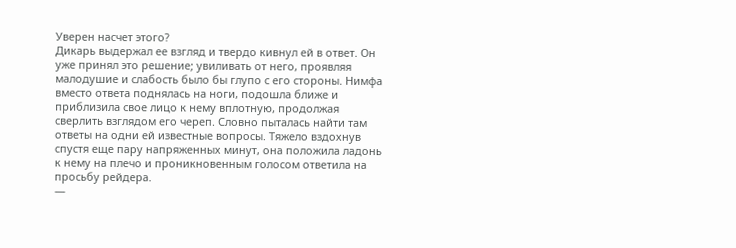Уверен насчет этого?
Дикарь выдержал ее взгляд и твердо кивнул ей в ответ. Он уже принял это решение; увиливать от него, проявляя малодушие и слабость было бы глупо с его стороны. Нимфа вместо ответа поднялась на ноги, подошла ближе и приблизила свое лицо к нему вплотную, продолжая сверлить взглядом его череп. Словно пыталась найти там ответы на одни ей известные вопросы. Тяжело вздохнув спустя еще пару напряженных минут, она положила ладонь к нему на плечо и проникновенным голосом ответила на просьбу рейдера.
—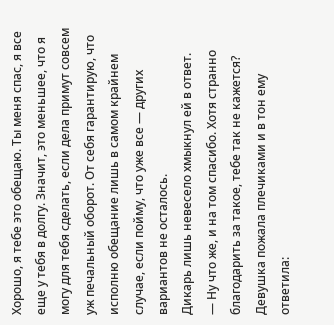Хорошо, я тебе это обещаю. Ты меня спас, я все еще у тебя в долгу. Значит, это меньшее, что я могу для тебя сделать, если дела примут совсем уж печальный оборот. От себя гарантирую, что исполню обещание лишь в самом крайнем случае, если пойму, что уже все — других вариантов не осталось.
Дикарь лишь невесело хмыкнул ей в ответ.
— Ну что же, и на том спасибо. Хотя странно благодарить за такое, тебе так не кажется?
Девушка пожала плечиками и в тон ему ответила: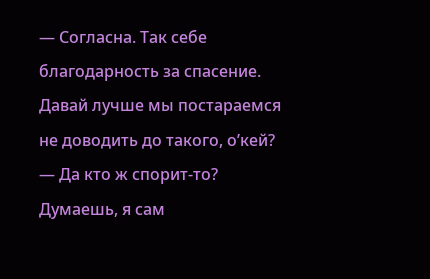— Согласна. Так себе благодарность за спасение. Давай лучше мы постараемся не доводить до такого, о’кей?
— Да кто ж спорит-то? Думаешь, я сам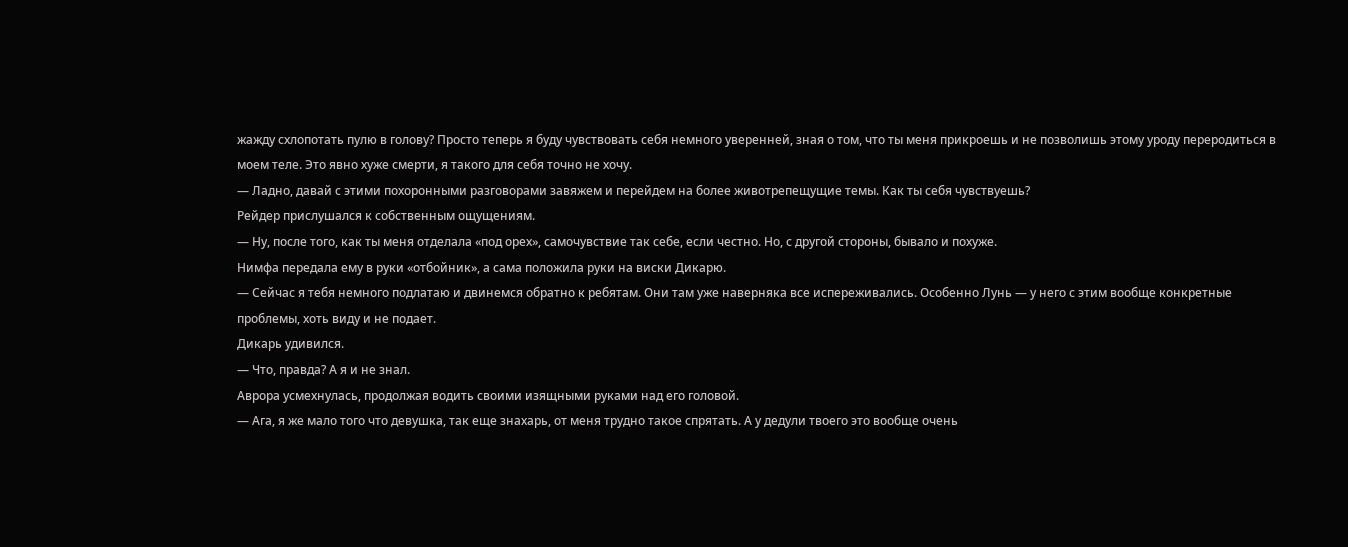жажду схлопотать пулю в голову? Просто теперь я буду чувствовать себя немного уверенней, зная о том, что ты меня прикроешь и не позволишь этому уроду переродиться в моем теле. Это явно хуже смерти, я такого для себя точно не хочу.
— Ладно, давай с этими похоронными разговорами завяжем и перейдем на более животрепещущие темы. Как ты себя чувствуешь?
Рейдер прислушался к собственным ощущениям.
— Ну, после того, как ты меня отделала «под орех», самочувствие так себе, если честно. Но, с другой стороны, бывало и похуже.
Нимфа передала ему в руки «отбойник», а сама положила руки на виски Дикарю.
— Сейчас я тебя немного подлатаю и двинемся обратно к ребятам. Они там уже наверняка все испереживались. Особенно Лунь — у него с этим вообще конкретные проблемы, хоть виду и не подает.
Дикарь удивился.
— Что, правда? А я и не знал.
Аврора усмехнулась, продолжая водить своими изящными руками над его головой.
— Ага, я же мало того что девушка, так еще знахарь, от меня трудно такое спрятать. А у дедули твоего это вообще очень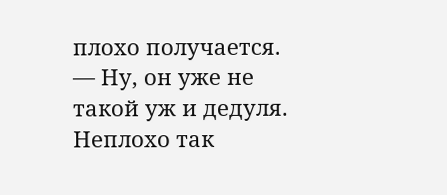плохо получается.
— Ну, он уже не такой уж и дедуля. Неплохо так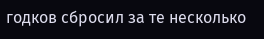годков сбросил за те несколько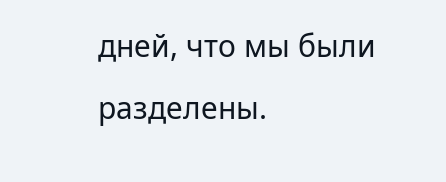дней, что мы были разделены.